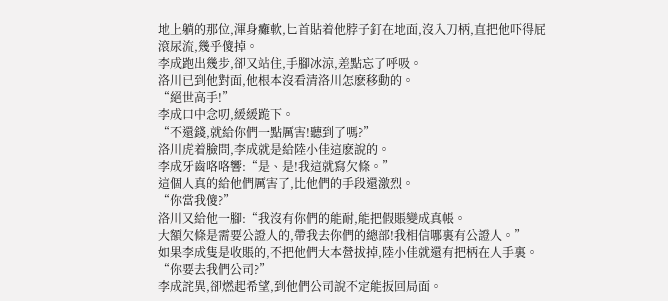地上躺的那位,渾身癱軟,匕首貼着他脖子釘在地面,沒入刀柄,直把他吓得屁滾尿流,幾乎傻掉。
李成跑出幾步,卻又站住,手腳冰涼,差點忘了呼吸。
洛川已到他對面,他根本沒看清洛川怎麽移動的。
“絕世高手!”
李成口中念叨,緩緩跪下。
“不還錢,就給你們一點厲害!聽到了嗎?”
洛川虎着臉問,李成就是給陸小佳這麽說的。
李成牙齒咯咯響:“是、是!我這就寫欠條。”
這個人真的給他們厲害了,比他們的手段還激烈。
“你當我傻?”
洛川又給他一腳:“我沒有你們的能耐,能把假賬變成真帳。
大額欠條是需要公證人的,帶我去你們的總部!我相信哪裏有公證人。”
如果李成隻是收賬的,不把他們大本營拔掉,陸小佳就還有把柄在人手裏。
“你要去我們公司?”
李成詫異,卻燃起希望,到他們公司說不定能扳回局面。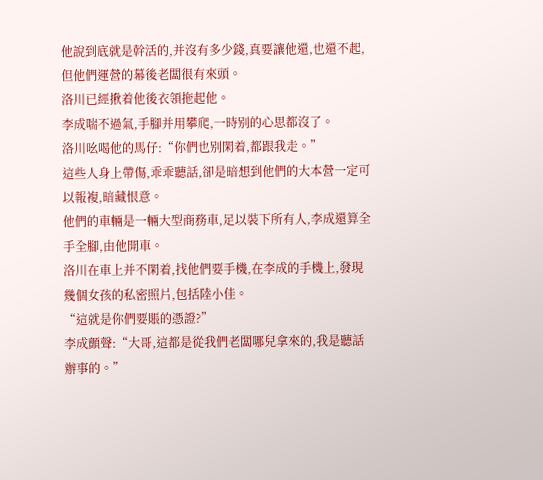他說到底就是幹活的,并沒有多少錢,真要讓他還,也還不起,但他們運營的幕後老闆很有來頭。
洛川已經揪着他後衣領拖起他。
李成喘不過氣,手腳并用攀爬,一時别的心思都沒了。
洛川吆喝他的馬仔:“你們也别閑着,都跟我走。”
這些人身上帶傷,乖乖聽話,卻是暗想到他們的大本營一定可以報複,暗藏恨意。
他們的車輛是一輛大型商務車,足以裝下所有人,李成還算全手全腳,由他開車。
洛川在車上并不閑着,找他們要手機,在李成的手機上,發現幾個女孩的私密照片,包括陸小佳。
“這就是你們要賬的憑證?”
李成顫聲:“大哥,這都是從我們老闆哪兒拿來的,我是聽話辦事的。”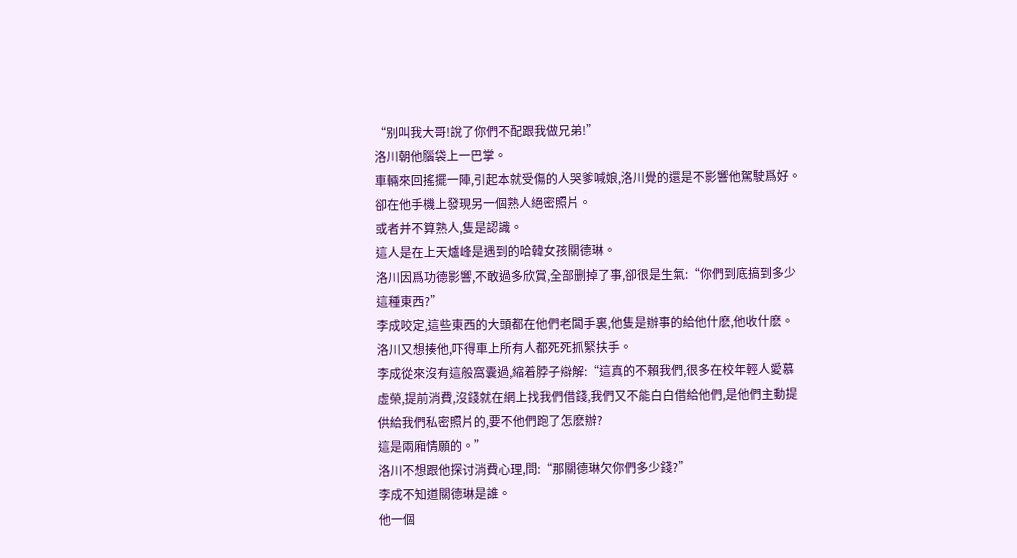“别叫我大哥!說了你們不配跟我做兄弟!”
洛川朝他腦袋上一巴掌。
車輛來回搖擺一陣,引起本就受傷的人哭爹喊娘,洛川覺的還是不影響他駕駛爲好。
卻在他手機上發現另一個熟人絕密照片。
或者并不算熟人,隻是認識。
這人是在上天爐峰是遇到的哈韓女孩關德琳。
洛川因爲功德影響,不敢過多欣賞,全部删掉了事,卻很是生氣:“你們到底搞到多少這種東西?”
李成咬定,這些東西的大頭都在他們老闆手裏,他隻是辦事的給他什麽,他收什麽。
洛川又想揍他,吓得車上所有人都死死抓緊扶手。
李成從來沒有這般窩囊過,縮着脖子辯解:“這真的不賴我們,很多在校年輕人愛慕虛榮,提前消費,沒錢就在網上找我們借錢,我們又不能白白借給他們,是他們主動提供給我們私密照片的,要不他們跑了怎麽辦?
這是兩廂情願的。”
洛川不想跟他探讨消費心理,問:“那關德琳欠你們多少錢?”
李成不知道關德琳是誰。
他一個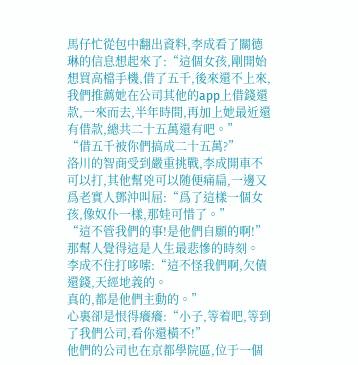馬仔忙從包中翻出資料,李成看了關德琳的信息想起來了:“這個女孩,剛開始想買高檔手機,借了五千,後來還不上來,我們推薦她在公司其他的app上借錢還款,一來而去,半年時間,再加上她最近還有借款,總共二十五萬還有吧。”
“借五千被你們搞成二十五萬?”
洛川的智商受到嚴重挑戰,李成開車不可以打,其他幫兇可以随便痛扁,一邊又爲老實人鄧沖叫屈:“爲了這樣一個女孩,像奴仆一樣,那娃可惜了。”
“這不管我們的事!是他們自願的啊!”
那幫人覺得這是人生最悲慘的時刻。
李成不住打哆嗦:“這不怪我們啊,欠債還錢,天經地義的。
真的,都是他們主動的。”
心裏卻是恨得癢癢:“小子,等着吧,等到了我們公司,看你還橫不!”
他們的公司也在京都學院區,位于一個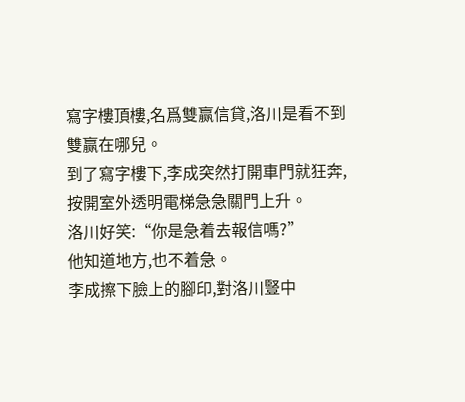寫字樓頂樓,名爲雙赢信貸,洛川是看不到雙赢在哪兒。
到了寫字樓下,李成突然打開車門就狂奔,按開室外透明電梯急急關門上升。
洛川好笑:“你是急着去報信嗎?”
他知道地方,也不着急。
李成擦下臉上的腳印,對洛川豎中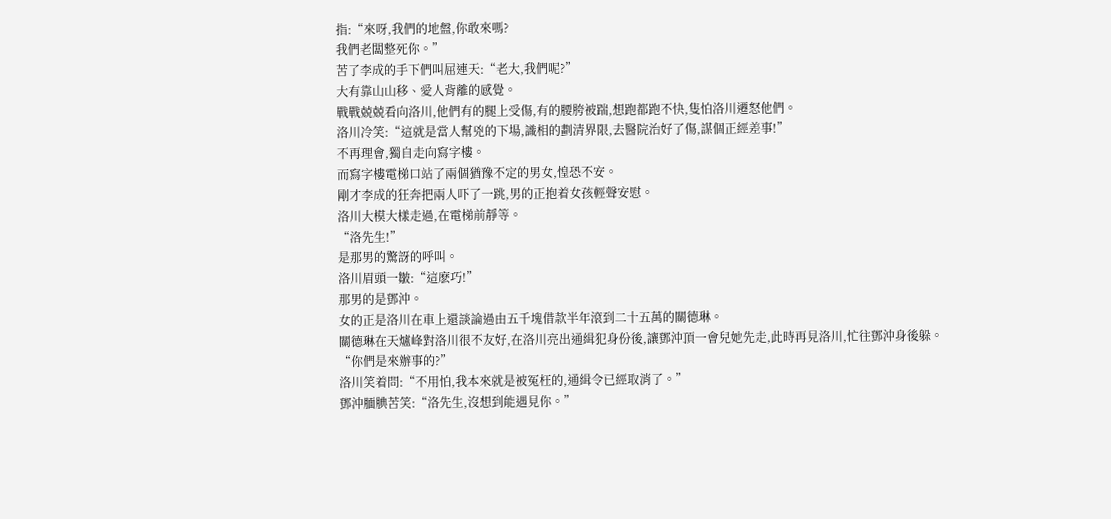指:“來呀,我們的地盤,你敢來嗎?
我們老闆整死你。”
苦了李成的手下們叫屈連天:“老大,我們呢?”
大有靠山山移、愛人背離的感覺。
戰戰兢兢看向洛川,他們有的腿上受傷,有的腰胯被踹,想跑都跑不快,隻怕洛川遷怒他們。
洛川冷笑:“這就是當人幫兇的下場,識相的劃清界限,去醫院治好了傷,謀個正經差事!”
不再理會,獨自走向寫字樓。
而寫字樓電梯口站了兩個猶豫不定的男女,惶恐不安。
剛才李成的狂奔把兩人吓了一跳,男的正抱着女孩輕聲安慰。
洛川大模大樣走過,在電梯前靜等。
“洛先生!”
是那男的驚訝的呼叫。
洛川眉頭一皺:“這麽巧!”
那男的是鄧沖。
女的正是洛川在車上還談論過由五千塊借款半年滾到二十五萬的關德琳。
關德琳在天爐峰對洛川很不友好,在洛川亮出通緝犯身份後,讓鄧沖頂一會兒她先走,此時再見洛川,忙往鄧沖身後躲。
“你們是來辦事的?”
洛川笑着問:“不用怕,我本來就是被冤枉的,通緝令已經取消了。”
鄧沖腼腆苦笑:“洛先生,沒想到能遇見你。”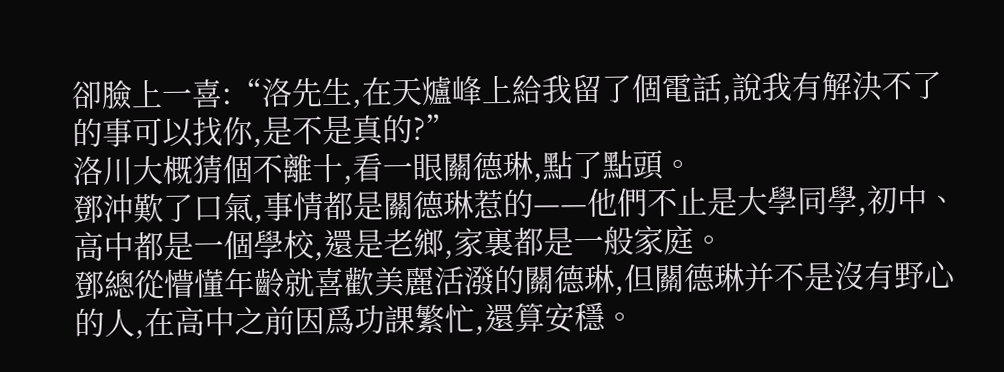卻臉上一喜:“洛先生,在天爐峰上給我留了個電話,說我有解決不了的事可以找你,是不是真的?”
洛川大概猜個不離十,看一眼關德琳,點了點頭。
鄧沖歎了口氣,事情都是關德琳惹的——他們不止是大學同學,初中、高中都是一個學校,還是老鄉,家裏都是一般家庭。
鄧總從懵懂年齡就喜歡美麗活潑的關德琳,但關德琳并不是沒有野心的人,在高中之前因爲功課繁忙,還算安穩。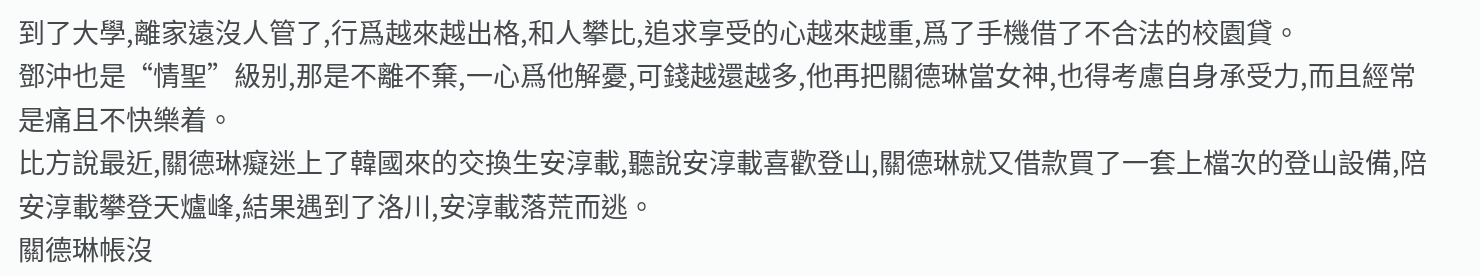到了大學,離家遠沒人管了,行爲越來越出格,和人攀比,追求享受的心越來越重,爲了手機借了不合法的校園貸。
鄧沖也是“情聖”級别,那是不離不棄,一心爲他解憂,可錢越還越多,他再把關德琳當女神,也得考慮自身承受力,而且經常是痛且不快樂着。
比方說最近,關德琳癡迷上了韓國來的交換生安淳載,聽說安淳載喜歡登山,關德琳就又借款買了一套上檔次的登山設備,陪安淳載攀登天爐峰,結果遇到了洛川,安淳載落荒而逃。
關德琳帳沒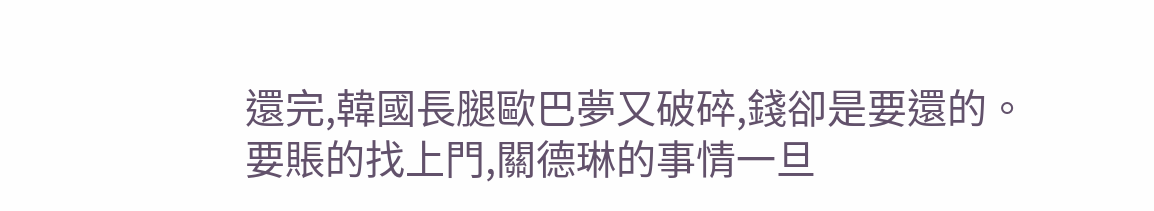還完,韓國長腿歐巴夢又破碎,錢卻是要還的。
要賬的找上門,關德琳的事情一旦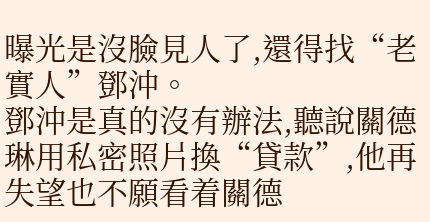曝光是沒臉見人了,還得找“老實人”鄧沖。
鄧沖是真的沒有辦法,聽說關德琳用私密照片換“貸款”,他再失望也不願看着關德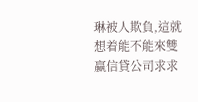琳被人欺負,這就想着能不能來雙赢信貸公司求求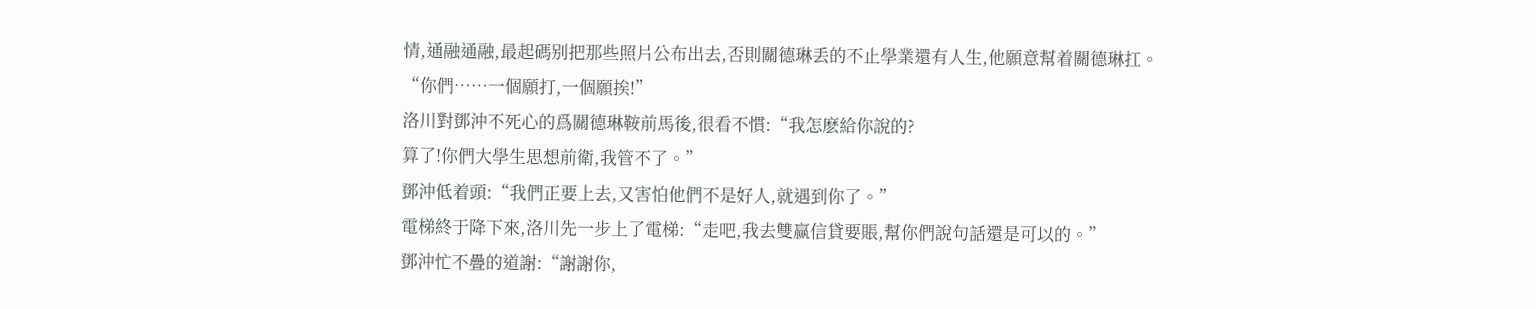情,通融通融,最起碼别把那些照片公布出去,否則關德琳丢的不止學業還有人生,他願意幫着關德琳扛。
“你們……一個願打,一個願挨!”
洛川對鄧沖不死心的爲關德琳鞍前馬後,很看不慣:“我怎麽給你說的?
算了!你們大學生思想前衛,我管不了。”
鄧沖低着頭:“我們正要上去,又害怕他們不是好人,就遇到你了。”
電梯終于降下來,洛川先一步上了電梯:“走吧,我去雙赢信貸要賬,幫你們說句話還是可以的。”
鄧沖忙不疊的道謝:“謝謝你,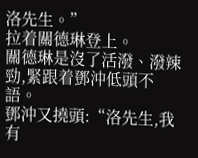洛先生。”
拉着關德琳登上。
關德琳是沒了活潑、潑辣勁,緊跟着鄧沖低頭不語。
鄧沖又撓頭:“洛先生,我有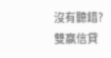沒有聽錯?
雙赢信貸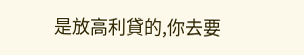是放高利貸的,你去要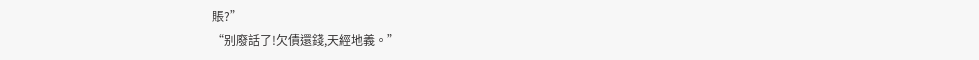賬?”
“别廢話了!欠債還錢,天經地義。”